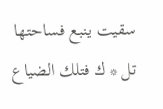سقيت ينبع فساحتها تل * ك فتلك الضياع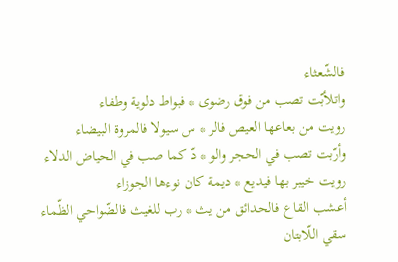فالشّعثاء
واتلأبّت تصب من فوق رضوى * فبواط دلوية وطفاء
رويت من بعاعها العيص فالر * س سيولا فالمروة البيضاء
وأرّبت تصب في الحجر والو * دّ كما صب في الحياض الدلاء
رويت خيبر بها فيديع * ديمة كان نوءها الجوزاء
أعشب القاع فالحدائق من يث * رب للغيث فالضّواحي الظّماء
سقي اللّابتان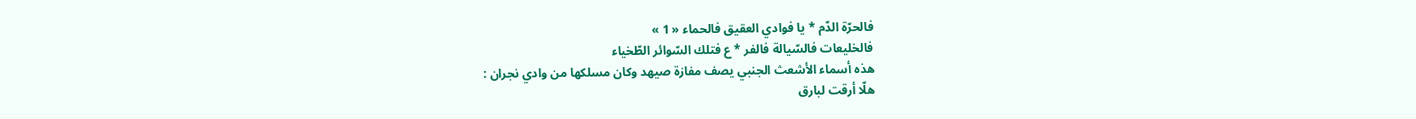فالحرّة الدّم * يا فوادي العقيق فالحماء « 1 »
فالخليعات فالسّيالة فالفر * ع فتلك السّوائر الطّخياء
هذه أسماء الأشعث الجنبي يصف مفازة صيهد وكان مسلكها من وادي نجران :
هلّا أرقت لبارق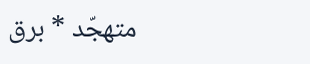متهجّد * برق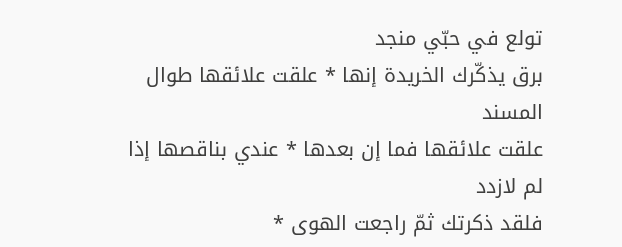تولع في حبّي منجد
برق يذكّرك الخريدة إنها * علقت علائقها طوال المسند
علقت علائقها فما إن بعدها * عندي بناقصها إذا لم لازدد
فلقد ذكرتك ثمّ راجعت الهوى *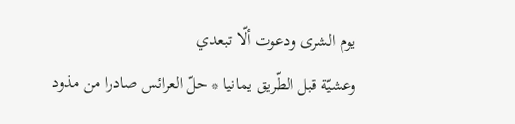يوم الشرى ودعوت ألّا تبعدي
وعشيّة قبل الطّريق يمانيا * حلّ العرائس صادرا من مذود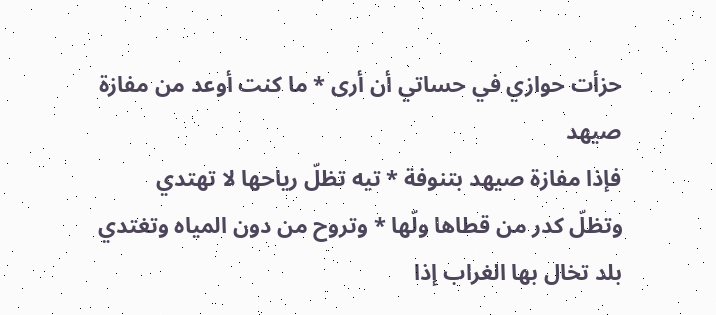حزأت حوازي في حساتي أن أرى * ما كنت أوعد من مفازة صيهد
فإذا مفازة صيهد بتنوفة * تيه تظلّ رياحها لا تهتدي
وتظلّ كدر من قطاها ولّها * وتروح من دون المياه وتغتدي
بلد تخال بها الغراب إذا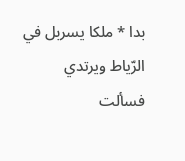بدا * ملكا يسربل في الرّياط ويرتدي
فسألت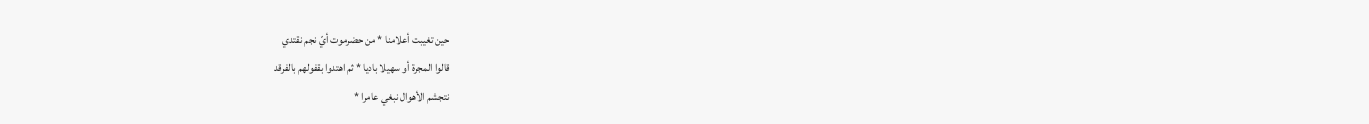حين تغيبت أعلامنا * من حضرموت أيّ نجم نقتدي
قالوا المجرة أو سهيلا باديا * ثم اهتدوا بقفولهم بالفرقد
نتجشم الأهوال نبغي عامرا *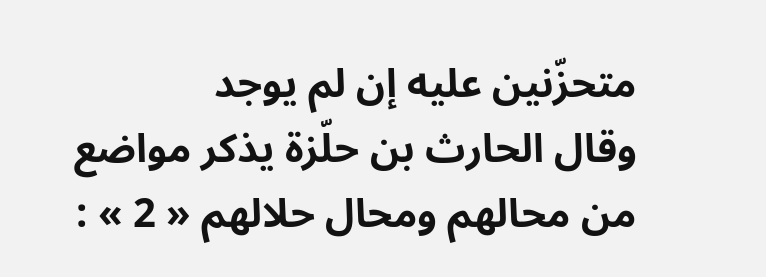متحزّنين عليه إن لم يوجد
وقال الحارث بن حلّزة يذكر مواضع من محالهم ومحال حلالهم « 2 » :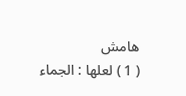هامش
( 1 ) لعلها : الجماء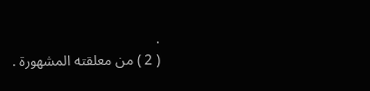.
( 2 ) من معلقته المشهورة .